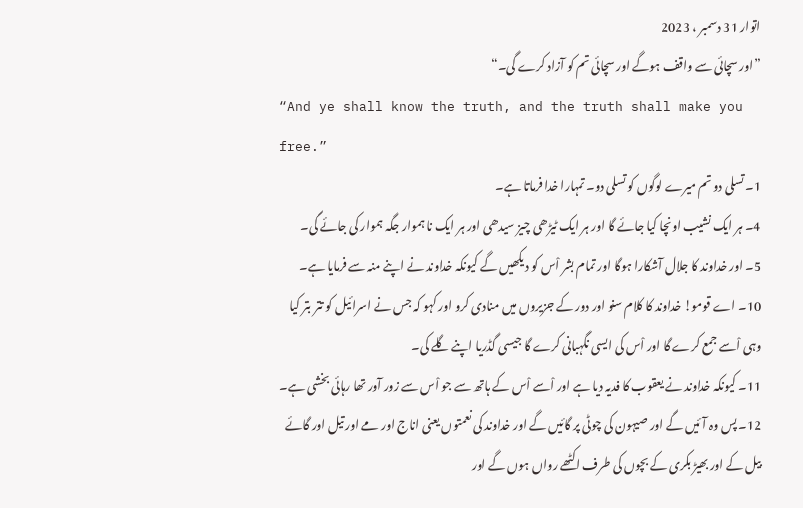اتوار 31 دسمبر ، 2023
”اور سچائی سے واقف ہوگے اور سچائی تم کو آزاد کرے گی۔“
“And ye shall know the truth, and the truth shall make you free.”
1۔ تسلی دو تم میرے لوگوں کو تسلی دو۔ تمہارا خدا فرماتا ہے۔
4۔ ہر ایک نشیب اونچا کیا جائے گا اور ہر ایک ٹیڑھی چیز سیدھی اور ہر ایک نا ہموار جگہ ہموار کی جائے گی۔
5۔ اور خداوند کا جلال آشکارا ہوگا اور تمام بشر اْس کو دیکھیں گے کیونکہ خداوند نے اپنے منہ سے فرمایا ہے۔
10۔ اے قومو! خداوند کا کلام سنو اور دور کے جزیروں میں منادی کرو اور کہو کہ جس نے اسرائیل کو تتر بتر کیا وہی اْسے جمع کرے گا اور اْس کی ایسی نگہبانی کرے گا جیسی گڈریا اپنے گلے کی۔
11۔ کیونکہ خداوند نے یعقوب کا فدیہ دیا ہے اور اْسے اْس کے ہاتھ سے جو اْس سے زور آور تھا رہائی بخشی ہے۔
12۔ پس وہ آئیں گے اور صیہون کی چوٹی پر گائیں گے اور خداوند کی نعمتوں یعنی اناج اور مے اور تیل اور گائے بیل کے اور بھیڑ بکری کے بچوں کی طرف اکٹھے رواں ہوں گے اور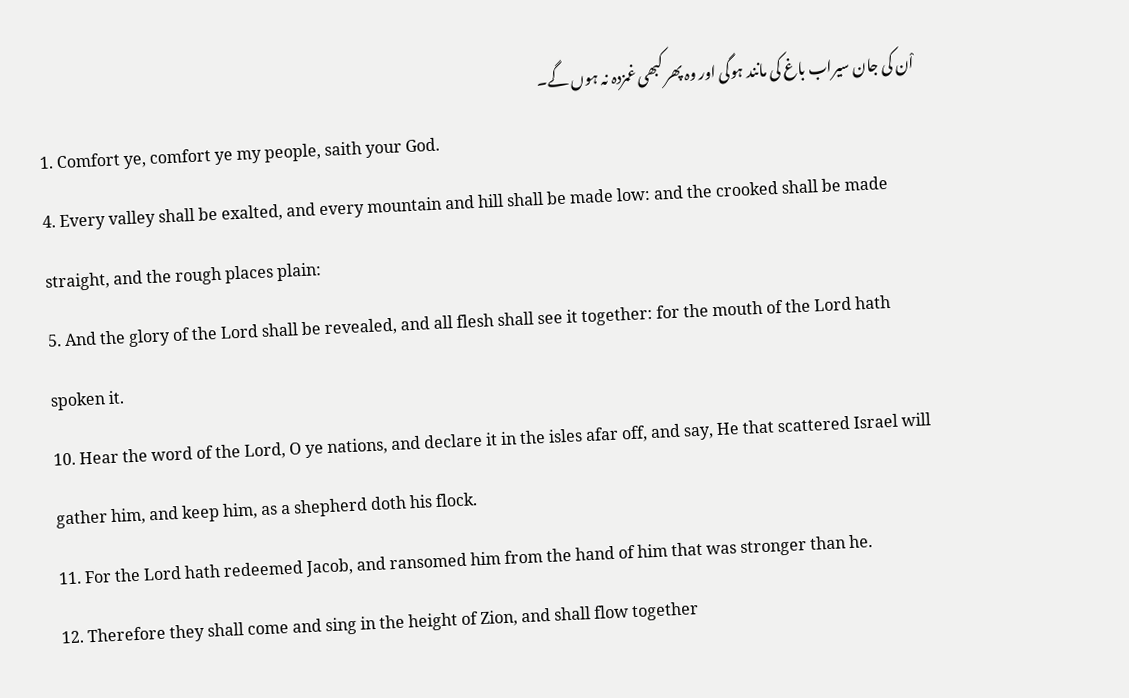اْن کی جان سیراب باغ کی مانند ہوگی اور وہ پھر کبھی غمزدہ نہ ہوں گے۔
1. Comfort ye, comfort ye my people, saith your God.
4. Every valley shall be exalted, and every mountain and hill shall be made low: and the crooked shall be made straight, and the rough places plain:
5. And the glory of the Lord shall be revealed, and all flesh shall see it together: for the mouth of the Lord hath spoken it.
10. Hear the word of the Lord, O ye nations, and declare it in the isles afar off, and say, He that scattered Israel will gather him, and keep him, as a shepherd doth his flock.
11. For the Lord hath redeemed Jacob, and ransomed him from the hand of him that was stronger than he.
12. Therefore they shall come and sing in the height of Zion, and shall flow together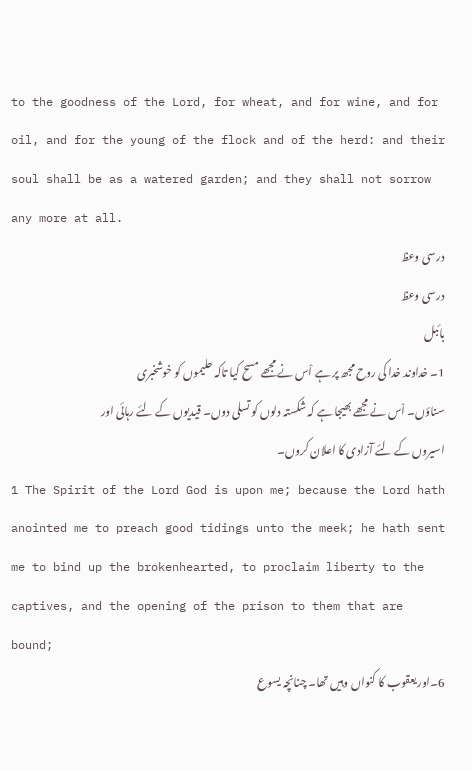to the goodness of the Lord, for wheat, and for wine, and for oil, and for the young of the flock and of the herd: and their soul shall be as a watered garden; and they shall not sorrow any more at all.
درسی وعظ
درسی وعظ
بائبل
1۔ خداوند خدا کی روح مجھ پر ہے اْس نے مجھے مسح کیا تاکہ حلیموں کو خوشخبری سناؤں۔ اْس نے مجھے بھیجا ہے کہ شکستہ دلوں کو تسلی دوں۔ قیدیوں کے لئے رہائی اور اسیروں کے لئے آزادی کا اعلان کروں۔
1 The Spirit of the Lord God is upon me; because the Lord hath anointed me to preach good tidings unto the meek; he hath sent me to bind up the brokenhearted, to proclaim liberty to the captives, and the opening of the prison to them that are bound;
6۔اور یعقوب کا کنواں وہیں تھا۔ چنانچہ یسوع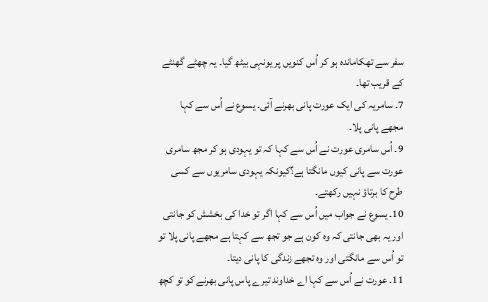سفر سے تھکاماندہ ہو کر اُس کنویں پر یونہی بیٹھ گیا۔ یہ چھٹے گھنٹے کے قریب تھا۔
7۔ سامریہ کی ایک عورت پانی بھرنے آئی۔ یسوع نے اُس سے کہا مجھے پانی پلا۔
9۔ اُس سامری عورت نے اُس سے کہا کہ تو یہودی ہو کر مجھ سامری عورت سے پانی کیوں مانگتا ہے؟کیونکہ یہودی سامریوں سے کسی طرح کا برتاؤ نہیں رکھتے۔
10۔ یسوع نے جواب میں اُس سے کہا اگر تو خدا کی بخشش کو جانتی اور یہ بھی جانتی کہ وہ کون ہے جو تجھ سے کہتا ہے مجھے پانی پلا تو تو اُس سے مانگتی اور وہ تجھے زندگی کا پانی دیتا۔
11۔ عورت نے اُس سے کہا اے خداوند تیرے پاس پانی بھرنے کو تو کچھ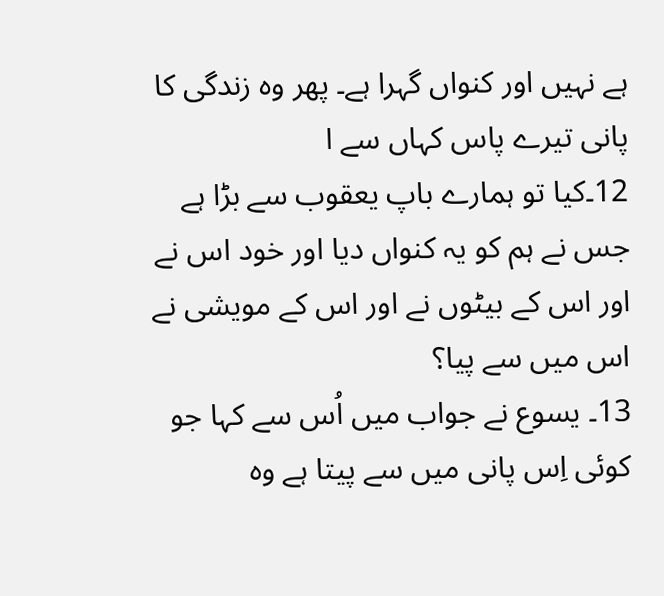ہے نہیں اور کنواں گہرا ہے۔ پھر وہ زندگی کا پانی تیرے پاس کہاں سے ا
12۔کیا تو ہمارے باپ یعقوب سے بڑا ہے جس نے ہم کو یہ کنواں دیا اور خود اس نے اور اس کے بیٹوں نے اور اس کے مویشی نے اس میں سے پیا؟
13۔ یسوع نے جواب میں اُس سے کہا جو کوئی اِس پانی میں سے پیتا ہے وہ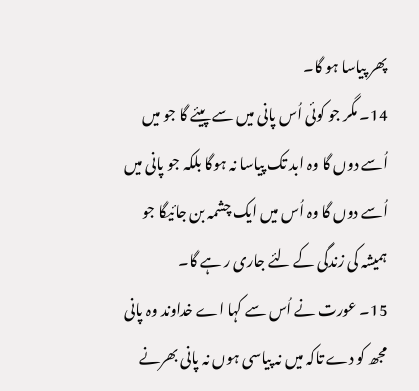پھر پیاسا ہو گا۔
14۔ مگر جو کوئی اُس پانی میں سے پیئے گا جو میں اُسے دوں گا وہ ابد تک پیاسا نہ ہوگا بلکہ جو پانی میں اُسے دوں گا وہ اُس میں ایک چشمہ بن جائیگا جو ہمیشہ کی زندگی کے لئے جاری ر ہے گا۔
15۔ عورت نے اُس سے کہا اے خداوند وہ پانی مجھ کو دے تاکہ میں نہ پیاسی ہوں نہ پانی بھرنے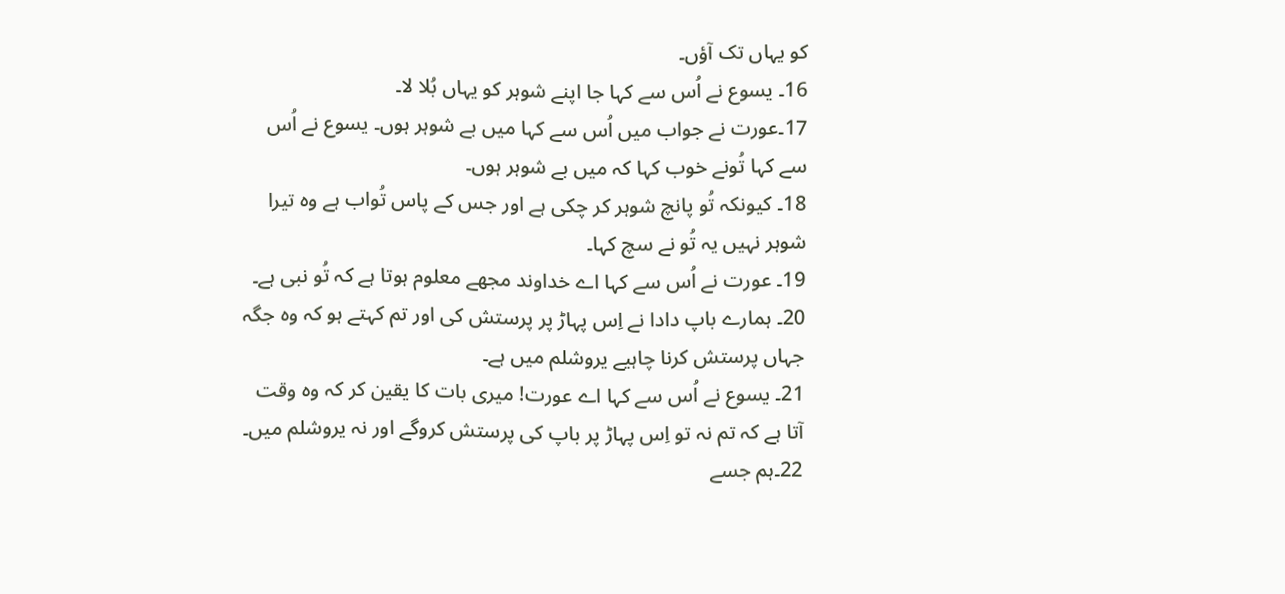کو یہاں تک آؤں۔
16۔ یسوع نے اُس سے کہا جا اپنے شوہر کو یہاں بُلا لا۔
17۔عورت نے جواب میں اُس سے کہا میں بے شوہر ہوں۔ یسوع نے اُس سے کہا تُونے خوب کہا کہ میں بے شوہر ہوں۔
18۔ کیونکہ تُو پانچ شوہر کر چکی ہے اور جس کے پاس تُواب ہے وہ تیرا شوہر نہیں یہ تُو نے سچ کہا۔
19۔ عورت نے اُس سے کہا اے خداوند مجھے معلوم ہوتا ہے کہ تُو نبی ہے۔
20۔ ہمارے باپ دادا نے اِس پہاڑ پر پرستش کی اور تم کہتے ہو کہ وہ جگہ جہاں پرستش کرنا چاہیے یروشلم میں ہے۔
21۔ یسوع نے اُس سے کہا اے عورت! میری بات کا یقین کر کہ وہ وقت آتا ہے کہ تم نہ تو اِس پہاڑ پر باپ کی پرستش کروگے اور نہ یروشلم میں۔
22۔ہم جسے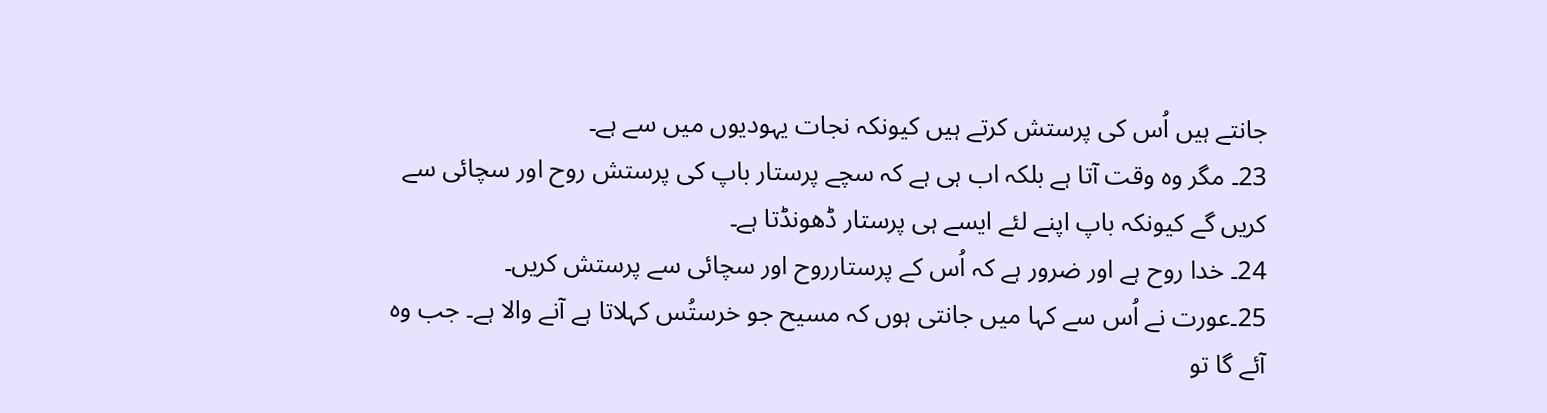جانتے ہیں اُس کی پرستش کرتے ہیں کیونکہ نجات یہودیوں میں سے ہے۔
23۔ مگر وہ وقت آتا ہے بلکہ اب ہی ہے کہ سچے پرستار باپ کی پرستش روح اور سچائی سے کریں گے کیونکہ باپ اپنے لئے ایسے ہی پرستار ڈھونڈتا ہے۔
24۔ خدا روح ہے اور ضرور ہے کہ اُس کے پرستارروح اور سچائی سے پرستش کریں۔
25۔عورت نے اُس سے کہا میں جانتی ہوں کہ مسیح جو خرستُس کہلاتا ہے آنے والا ہے۔ جب وہ آئے گا تو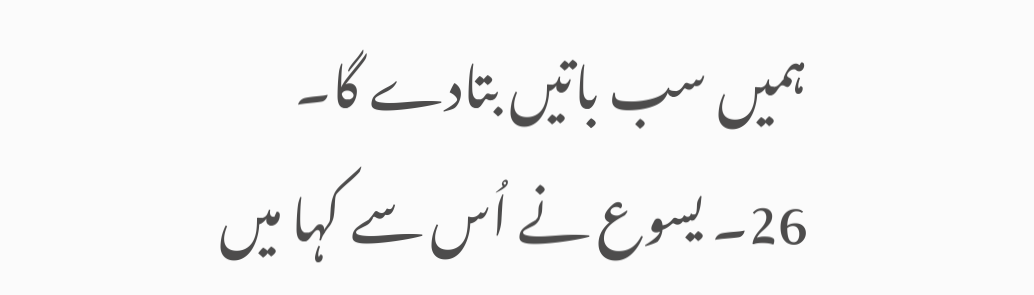ہمیں سب باتیں بتادے گا۔
26۔ یسوع نے اُس سے کہا میں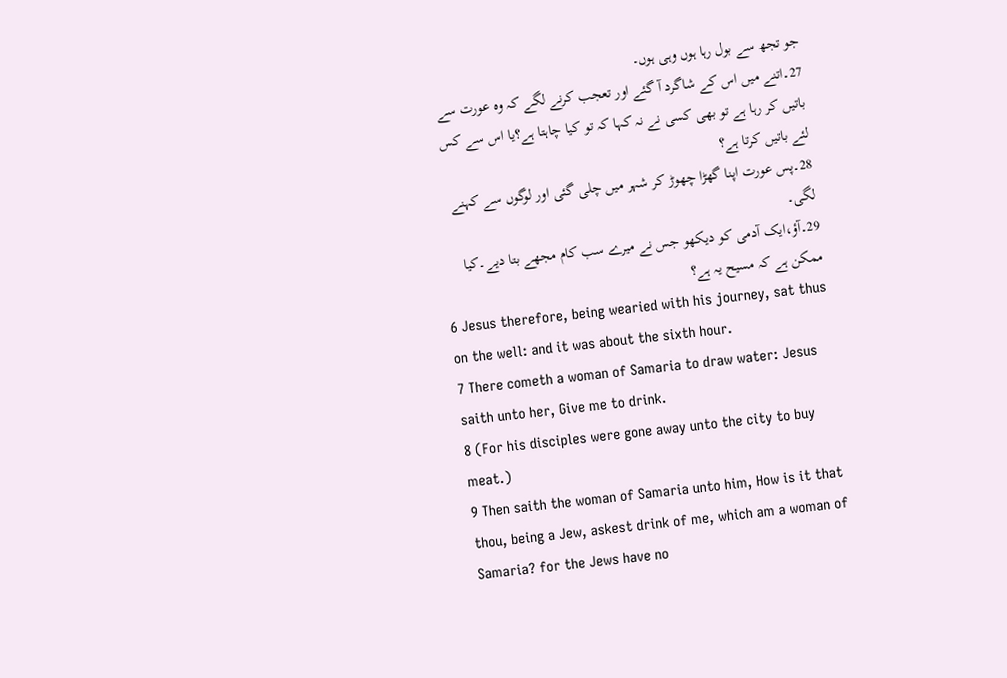جو تجھ سے بول رہا ہوں وہی ہوں۔
27۔اتنے میں اس کے شاگرد آ گئے اور تعجب کرنے لگے کہ وہ عورت سے باتیں کر رہا ہے تو بھی کسی نے نہ کہا کہ تو کیا چاہتا ہے؟یا اس سے کس لئے باتیں کرتا ہے؟
28۔پس عورت اپنا گھڑا چھوڑ کر شہر میں چلی گئی اور لوگوں سے کہنے لگی۔
29۔آؤ،ایک آدمی کو دیکھو جس نے میرے سب کام مجھے بتا دیے۔کیا ممکن ہے کہ مسیح یہ ہے؟
6 Jesus therefore, being wearied with his journey, sat thus on the well: and it was about the sixth hour.
7 There cometh a woman of Samaria to draw water: Jesus saith unto her, Give me to drink.
8 (For his disciples were gone away unto the city to buy meat.)
9 Then saith the woman of Samaria unto him, How is it that thou, being a Jew, askest drink of me, which am a woman of Samaria? for the Jews have no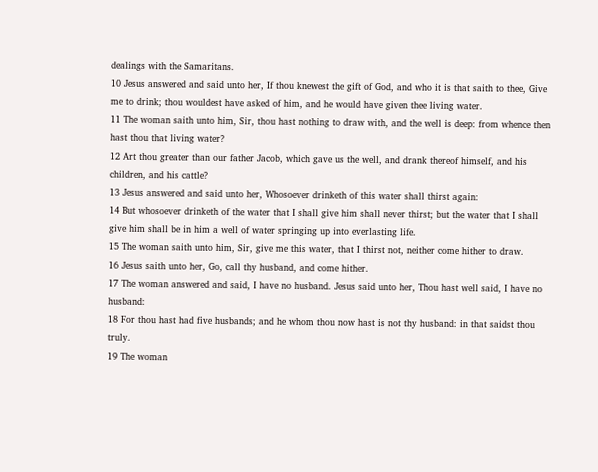dealings with the Samaritans.
10 Jesus answered and said unto her, If thou knewest the gift of God, and who it is that saith to thee, Give me to drink; thou wouldest have asked of him, and he would have given thee living water.
11 The woman saith unto him, Sir, thou hast nothing to draw with, and the well is deep: from whence then hast thou that living water?
12 Art thou greater than our father Jacob, which gave us the well, and drank thereof himself, and his children, and his cattle?
13 Jesus answered and said unto her, Whosoever drinketh of this water shall thirst again:
14 But whosoever drinketh of the water that I shall give him shall never thirst; but the water that I shall give him shall be in him a well of water springing up into everlasting life.
15 The woman saith unto him, Sir, give me this water, that I thirst not, neither come hither to draw.
16 Jesus saith unto her, Go, call thy husband, and come hither.
17 The woman answered and said, I have no husband. Jesus said unto her, Thou hast well said, I have no husband:
18 For thou hast had five husbands; and he whom thou now hast is not thy husband: in that saidst thou truly.
19 The woman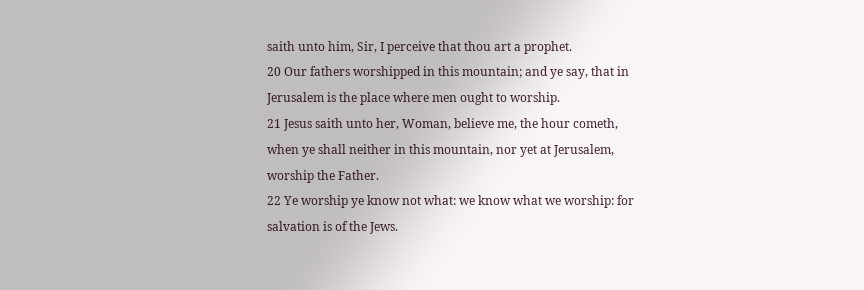saith unto him, Sir, I perceive that thou art a prophet.
20 Our fathers worshipped in this mountain; and ye say, that in Jerusalem is the place where men ought to worship.
21 Jesus saith unto her, Woman, believe me, the hour cometh, when ye shall neither in this mountain, nor yet at Jerusalem, worship the Father.
22 Ye worship ye know not what: we know what we worship: for salvation is of the Jews.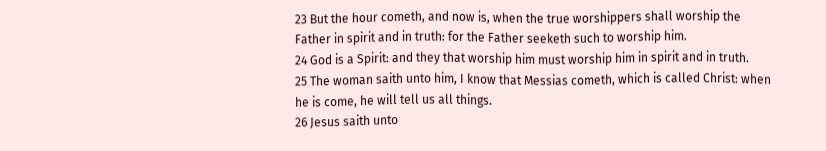23 But the hour cometh, and now is, when the true worshippers shall worship the Father in spirit and in truth: for the Father seeketh such to worship him.
24 God is a Spirit: and they that worship him must worship him in spirit and in truth.
25 The woman saith unto him, I know that Messias cometh, which is called Christ: when he is come, he will tell us all things.
26 Jesus saith unto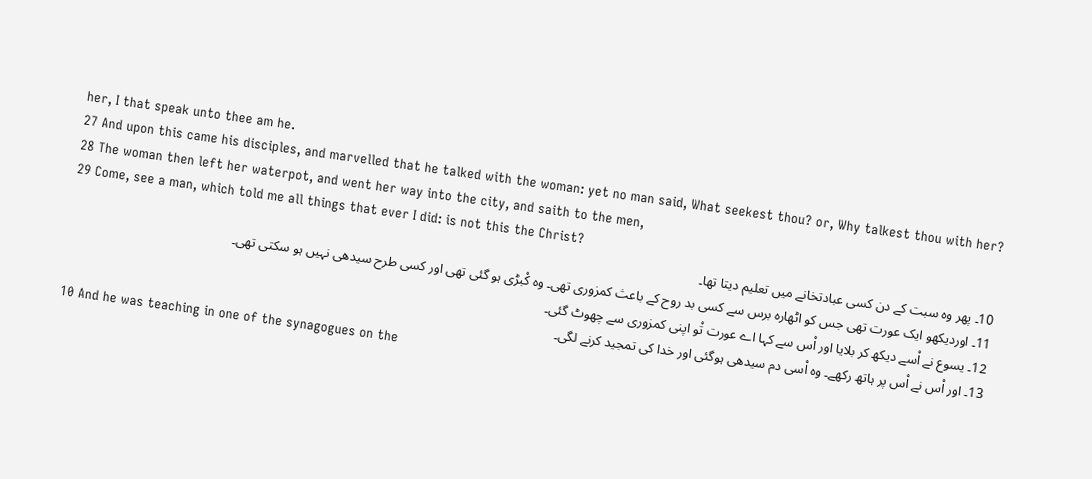her, I that speak unto thee am he.
27 And upon this came his disciples, and marvelled that he talked with the woman: yet no man said, What seekest thou? or, Why talkest thou with her?
28 The woman then left her waterpot, and went her way into the city, and saith to the men,
29 Come, see a man, which told me all things that ever I did: is not this the Christ?
10۔ پھر وہ سبت کے دن کسی عبادتخانے میں تعلیم دیتا تھا۔
11۔ اوردیکھو ایک عورت تھی جس کو اٹھارہ برس سے کسی بد روح کے باعث کمزوری تھی۔ وہ کْبڑی ہو گئی تھی اور کسی طرح سیدھی نہیں ہو سکتی تھی۔
12۔ یسوع نے اْسے دیکھ کر بلایا اور اْس سے کہا اے عورت تْو اپنی کمزوری سے چھوٹ گئی۔
13۔ اور اْس نے اْس پر ہاتھ رکھے۔ وہ اْسی دم سیدھی ہوگئی اور خدا کی تمجید کرنے لگی۔
10 And he was teaching in one of the synagogues on the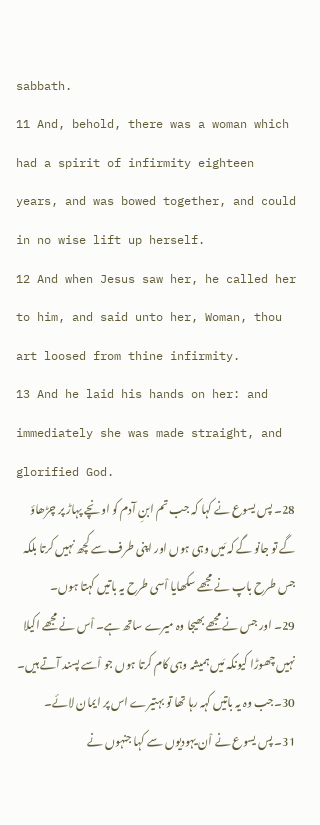sabbath.
11 And, behold, there was a woman which had a spirit of infirmity eighteen years, and was bowed together, and could in no wise lift up herself.
12 And when Jesus saw her, he called her to him, and said unto her, Woman, thou art loosed from thine infirmity.
13 And he laid his hands on her: and immediately she was made straight, and glorified God.
28۔ پس یسوع نے کہا کہ جب تم ابنِ آدم کو اونچے پہاڑ پر چڑھاؤ گے تو جانو گے کہ مَیں وہی ہوں اور اپنی طرف سے کچھ نہیں کرتا بلکہ جس طرح باپ نے مجھے سکھایا اْسی طرح یہ باتیں کہتا ہوں۔
29۔ اور جس نے مجھے بھیجا وہ میرے ساتھ ہے۔ اْس نے مجھے اکیلا نہیں چھوڑا کیونکہ مَیں ہمیشہ وہی کام کرتا ہوں جو اْسے پسند آتے ہیں۔
30۔جب وہ یہ باتیں کہہ رہا تھا تو بہتیرے اس پر ایمان لائے۔
31۔ پس یسوع نے اْن یہودیوں سے کہا جنہوں نے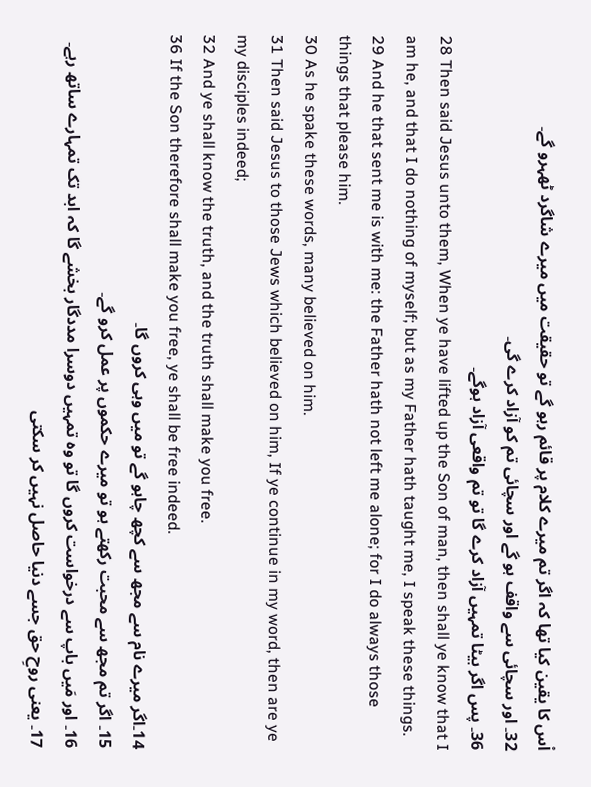اْس کا یقین کیا تھا کہ اگر تم میرے کلام پر قائم رہو گے تو حقیقت میں میرے شاگرد ٹھہرو گے۔
32۔ اور سچائی سے واقف ہو گے اور سچائی تم کو آزاد کرے گی۔
36۔ پس اگر بیٹا تمہیں آزاد کرے گا تو تم واقعی آزاد ہوگے۔
28 Then said Jesus unto them, When ye have lifted up the Son of man, then shall ye know that I am he, and that I do nothing of myself; but as my Father hath taught me, I speak these things.
29 And he that sent me is with me: the Father hath not left me alone; for I do always those things that please him.
30 As he spake these words, many believed on him.
31 Then said Jesus to those Jews which believed on him, If ye continue in my word, then are ye my disciples indeed;
32 And ye shall know the truth, and the truth shall make you free.
36 If the Son therefore shall make you free, ye shall be free indeed.
14۔اگر میرے نام سے مجھ سے کچھ چاہو گے تو میں وہی کروں گا۔
15۔ اگر تم مجھ سے محبت رکھتے ہو تو میرے حکموں پر عمل کرو گے۔
16۔ اور مَیں باپ سے درخواست کروں گا تو وہ تمہیں دوسرا مددگار بخشے گا کہ ابد تک تمہارے ساتھ رہے۔
17۔ یعنی روحِ حق جسے دنیا حاصل نہیں کر سکتی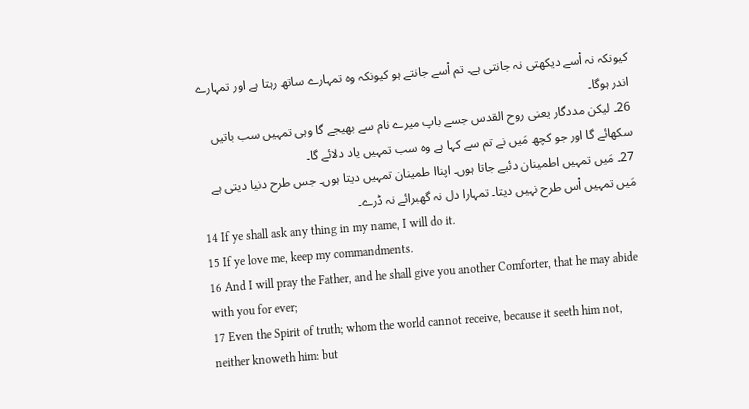کیونکہ نہ اْسے دیکھتی نہ جانتی ہے۔ تم اْسے جانتے ہو کیونکہ وہ تمہارے ساتھ رہتا ہے اور تمہارے اندر ہوگا۔
26۔ لیکن مددگار یعنی روح القدس جسے باپ میرے نام سے بھیجے گا وہی تمہیں سب باتیں سکھائے گا اور جو کچھ مَیں نے تم سے کہا ہے وہ سب تمہیں یاد دلائے گا۔
27۔ مَیں تمہیں اطمینان دئیے جاتا ہوں۔ اپناا طمینان تمہیں دیتا ہوں۔ جس طرح دنیا دیتی ہے مَیں تمہیں اْس طرح نہیں دیتا۔ تمہارا دل نہ گھبرائے نہ ڈرے۔
14 If ye shall ask any thing in my name, I will do it.
15 If ye love me, keep my commandments.
16 And I will pray the Father, and he shall give you another Comforter, that he may abide with you for ever;
17 Even the Spirit of truth; whom the world cannot receive, because it seeth him not, neither knoweth him: but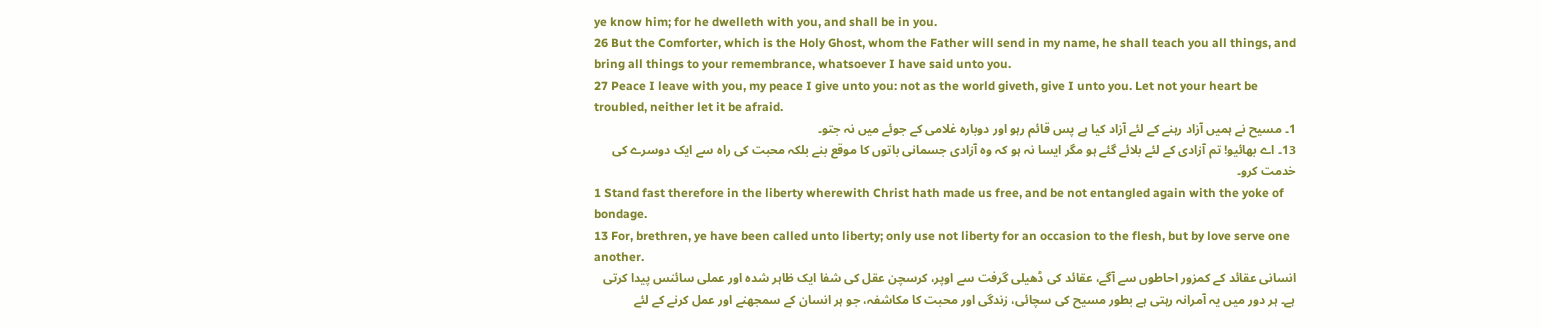ye know him; for he dwelleth with you, and shall be in you.
26 But the Comforter, which is the Holy Ghost, whom the Father will send in my name, he shall teach you all things, and bring all things to your remembrance, whatsoever I have said unto you.
27 Peace I leave with you, my peace I give unto you: not as the world giveth, give I unto you. Let not your heart be troubled, neither let it be afraid.
1۔ مسیح نے ہمیں آزاد رہنے کے لئے آزاد کیا ہے پس قائم رہو اور دوبارہ غلامی کے جوئے میں نہ جتو۔
13۔ اے بھائیو! تم آزادی کے لئے بلائے گئے ہو مگر ایسا نہ ہو کہ وہ آزادی جسمانی باتوں کا موقع بنے بلکہ محبت کی راہ سے ایک دوسرے کی خدمت کرو۔
1 Stand fast therefore in the liberty wherewith Christ hath made us free, and be not entangled again with the yoke of bondage.
13 For, brethren, ye have been called unto liberty; only use not liberty for an occasion to the flesh, but by love serve one another.
انسانی عقائد کے کمزور احاطوں سے آگے، عقائد کی ڈھیلی گرفت سے اوپر، کرسچن عقل کی شفا ایک ظاہر شدہ اور عملی سائنس پیدا کرتی ہے۔ ہر دور میں یہ آمرانہ رہتی ہے بطور مسیح کی سچائی، زندگی اور محبت کا مکاشفہ، جو ہر انسان کے سمجھنے اور عمل کرنے کے لئے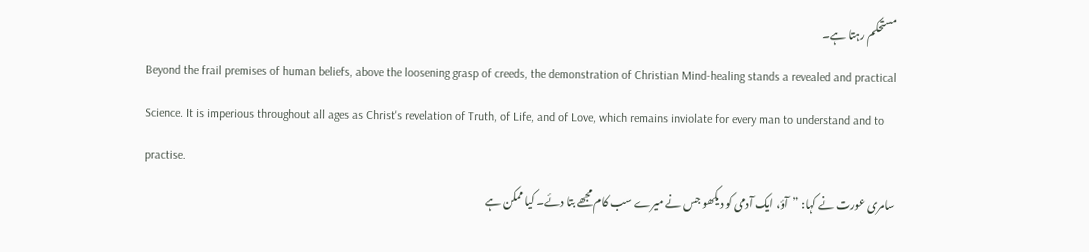مستحکم رہتا ہے۔
Beyond the frail premises of human beliefs, above the loosening grasp of creeds, the demonstration of Christian Mind-healing stands a revealed and practical Science. It is imperious throughout all ages as Christ's revelation of Truth, of Life, and of Love, which remains inviolate for every man to understand and to practise.
سامری عورت نے کہا: ”آؤ، ایک آدمی کو دیکھو جس نے میرے سب کام مجھے بتا دئے۔ کیا ممکن ہے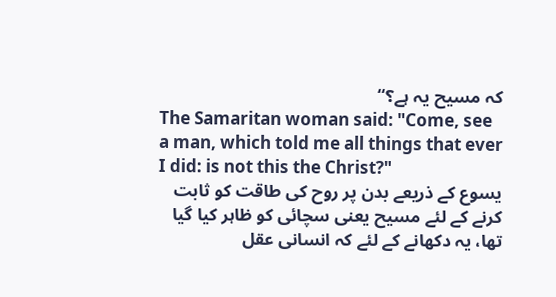کہ مسیح یہ ہے؟“
The Samaritan woman said: "Come, see a man, which told me all things that ever I did: is not this the Christ?"
یسوع کے ذریعے بدن پر روح کی طاقت کو ثابت کرنے کے لئے مسیح یعنی سچائی کو ظاہر کیا گیا تھا، یہ دکھانے کے لئے کہ انسانی عقل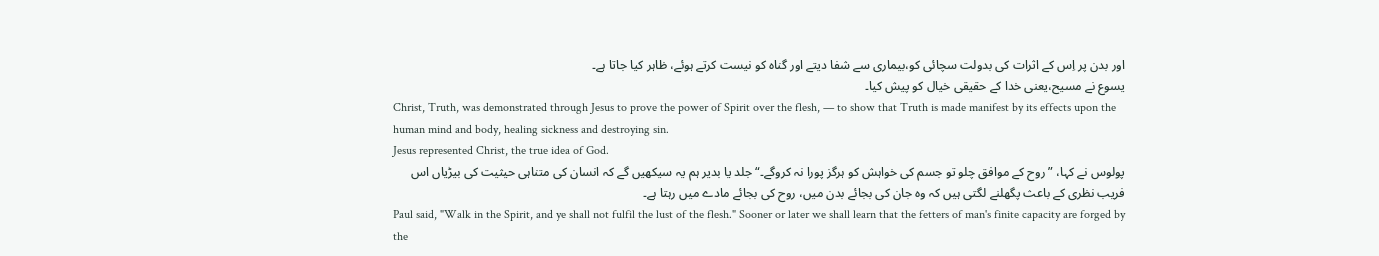اور بدن پر اِس کے اثرات کی بدولت سچائی کو،بیماری سے شفا دیتے اور گناہ کو نیست کرتے ہوئے، ظاہر کیا جاتا ہے۔
یسوع نے مسیح،یعنی خدا کے حقیقی خیال کو پیش کیا۔
Christ, Truth, was demonstrated through Jesus to prove the power of Spirit over the flesh, — to show that Truth is made manifest by its effects upon the human mind and body, healing sickness and destroying sin.
Jesus represented Christ, the true idea of God.
پولوس نے کہا، ”روح کے موافق چلو تو جسم کی خواہش کو ہرگز پورا نہ کروگے۔“جلد یا بدیر ہم یہ سیکھیں گے کہ انسان کی متناہی حیثیت کی بیڑیاں اس فریب نظری کے باعث پگھلنے لگتی ہیں کہ وہ جان کی بجائے بدن میں، روح کی بجائے مادے میں رہتا ہے۔
Paul said, "Walk in the Spirit, and ye shall not fulfil the lust of the flesh." Sooner or later we shall learn that the fetters of man's finite capacity are forged by the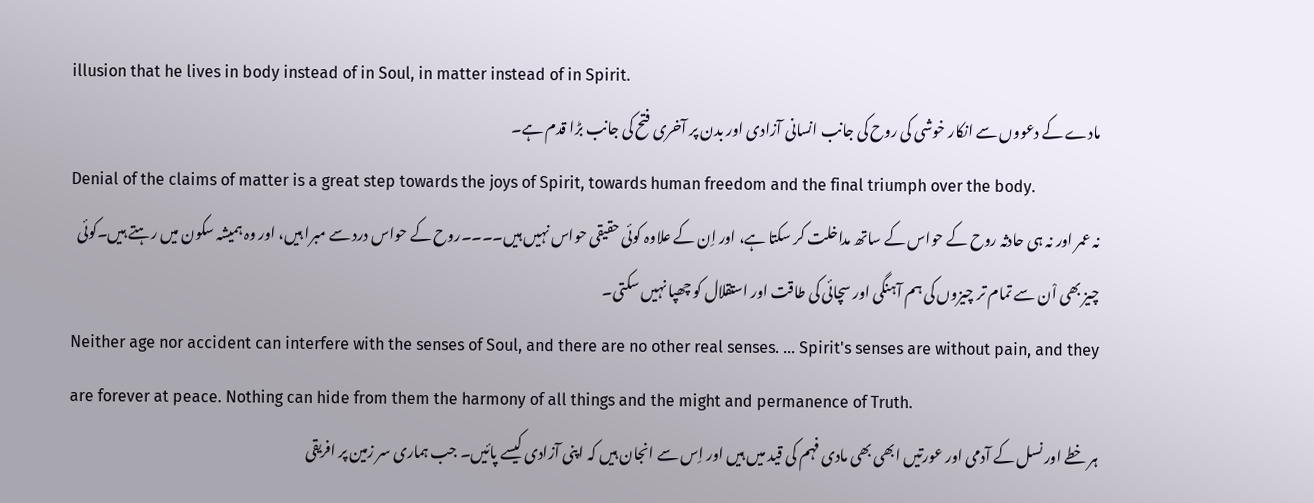illusion that he lives in body instead of in Soul, in matter instead of in Spirit.
مادے کے دعووں سے انکار خوشی کی روح کی جانب انسانی آزادی اور بدن پر آخری فتح کی جانب بڑا قدم ہے۔
Denial of the claims of matter is a great step towards the joys of Spirit, towards human freedom and the final triumph over the body.
نہ عمر اور نہ ہی حادثہ روح کے حواس کے ساتھ مداخلت کر سکتا ہے، اور اِن کے علاوہ کوئی حقیقی حواس نہیں ہیں۔۔۔۔روح کے حواس درد سے مبرا ہیں، اور وہ ہمیشہ سکون میں رہتے ہیں۔کوئی چیز بھی اْن سے تمام تر چیزوں کی ہم آہنگی اور سچائی کی طاقت اور استقلال کو چھپا نہیں سکتی۔
Neither age nor accident can interfere with the senses of Soul, and there are no other real senses. … Spirit's senses are without pain, and they are forever at peace. Nothing can hide from them the harmony of all things and the might and permanence of Truth.
ہر خطے اور نسل کے آدمی اور عورتیں ابھی بھی مادی فہم کی قید میں ہیں اور اِس سے انجان ہیں کہ اپنی آزادی کیسے پائیں۔ جب ہماری سر زمین پر افریقی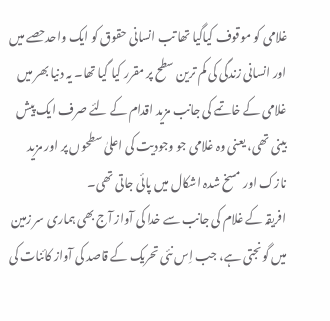غلامی کو موقوف کیاگیا تھا تب انسانی حقوق کو ایک واحدحصے میں اور انسانی زندگی کی کم ترین سطح پر مقرر کیا گیا تھا۔ یہ دنیا بھر میں غلامی کے خاتمے کی جانب مزید اقدام کے لئے صرف ایک پیش بینی تھی، یعنی وہ غلامی جو وجودیت کی اعلیٰ سطحوں پر اور مزید نازک اور مسخ شدہ اشکال میں پائی جاتی تھی۔
افریقہ کے غلام کی جانب سے خدا کی آواز آج بھی ہماری سر زمین میں گونجتی ہے، جب اِس نئی تحریک کے قاصد کی آواز کائنات کی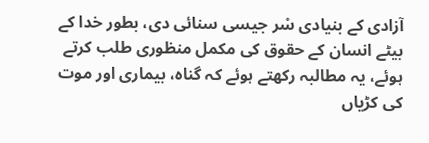آزادی کے بنیادی سْر جیسی سنائی دی، بطور خدا کے بیٹے انسان کے حقوق کی مکمل منظوری طلب کرتے ہوئے، یہ مطالبہ رکھتے ہوئے کہ گناہ، بیماری اور موت کی کڑیاں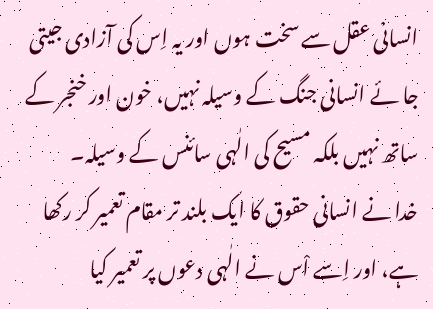انسانی عقل سے سخت ہوں اور یہ اِس کی آزادی جیتی جا ئے انسانی جنگ کے وسیلہ نہیں، خون اور خنجر کے ساتھ نہیں بلکہ مسیح کی الٰہی سائنس کے وسیلہ۔
خدا نے انسانی حقوق کا ایک بلند تر مقام تعمیر کر رکھا ہے، اور اِسے اْس نے الٰہی دعوں پر تعمیر کیا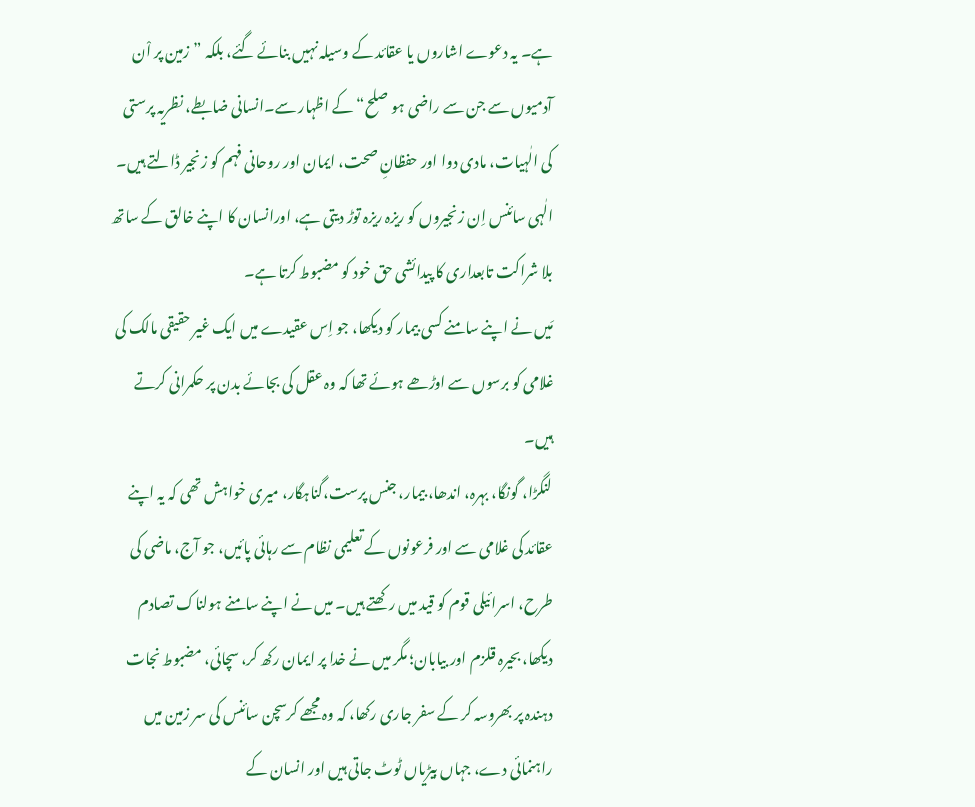ہے۔ یہ دعوے اشاروں یا عقائد کے وسیلہ نہیں بنائے گئے، بلکہ ”زمین پر اْن آدمیوں سے جن سے راضی ہو صلح“ کے اظہار سے۔انسانی ضابطے، نظریہ پرستی کی الٰہیات، مادی دوا اور حفظانِ صحت، ایمان اور روحانی فہم کو زنجیر ڈالتے ہیں۔ الٰہی سائنس اِن زنجیروں کو ریزہ ریزہ توڑ دیتی ہے، اورانسان کا اپنے خالق کے ساتھ بلا شراکت تابعداری کا پیدائشی حق خود کو مضبوط کرتا ہے۔
مَیں نے اپنے سامنے کسی بیمار کو دیکھا، جو اِس عقیدے میں ایک غیر حقیقی مالک کی غلامی کو برسوں سے اوڑھے ہوئے تھا کہ وہ عقل کی بجائے بدن پر حکمرانی کرتے ہیں۔
لنگڑا، گونگا، بہرہ، اندھا، بیمار، جنس پرست،گناہگار، میری خواہش تھی کہ یہ اپنے عقائد کی غلامی سے اور فرعونوں کے تعلیمی نظام سے رہائی پائیں، جو آج، ماضی کی طرح، اسرائیلی قوم کو قید میں رکھتے ہیں۔ میں نے اپنے سامنے ہولناک تصادم دیکھا، بحیرہ قلزم اور بیابان؛ مگر میں نے خدا پر ایمان رکھ کر، سچائی، مضبوط نجات دہندہ پر بھروسہ کر کے سفر جاری رکھا، کہ وہ مجھے کرسچن سائنس کی سر زمین میں راہنمائی دے، جہاں بیڑیاں ٹوٹ جاتی ہیں اور انسان کے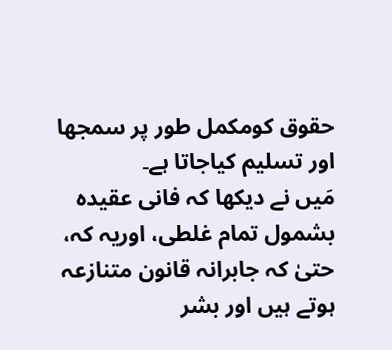حقوق کومکمل طور پر سمجھا اور تسلیم کیاجاتا ہے۔
مَیں نے دیکھا کہ فانی عقیدہ بشمول تمام غلطی، اوریہ کہ، حتیٰ کہ جابرانہ قانون متنازعہ ہوتے ہیں اور بشر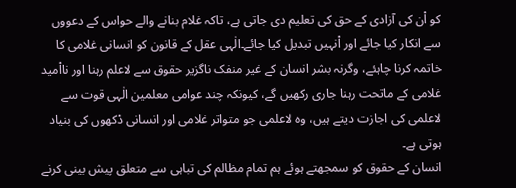کو اْن کی آزادی کے حق کی تعلیم دی جاتی ہے، تاکہ غلام بنانے والے حواس کے دعووں سے انکار کیا جائے اور اْنہیں تبدیل کیا جائے۔الٰہی عقل کے قانون کو انسانی غلامی کا خاتمہ کرنا چاہئے، وگرنہ بشر انسان کے غیر منفک ناگزیر حقوق سے لاعلم رہنا اور نااْمید غلامی کے ماتحت رہنا جاری رکھیں گے، کیونکہ چند عوامی معلمین الٰہی قوت سے لاعلمی کی اجازت دیتے ہیں، وہ لاعلمی جو متواتر غلامی اور انسانی دْکھوں کی بنیاد ہوتی ہے۔
انسان کے حقوق کو سمجھتے ہوئے ہم تمام مظالم کی تباہی سے متعلق پیش بینی کرنے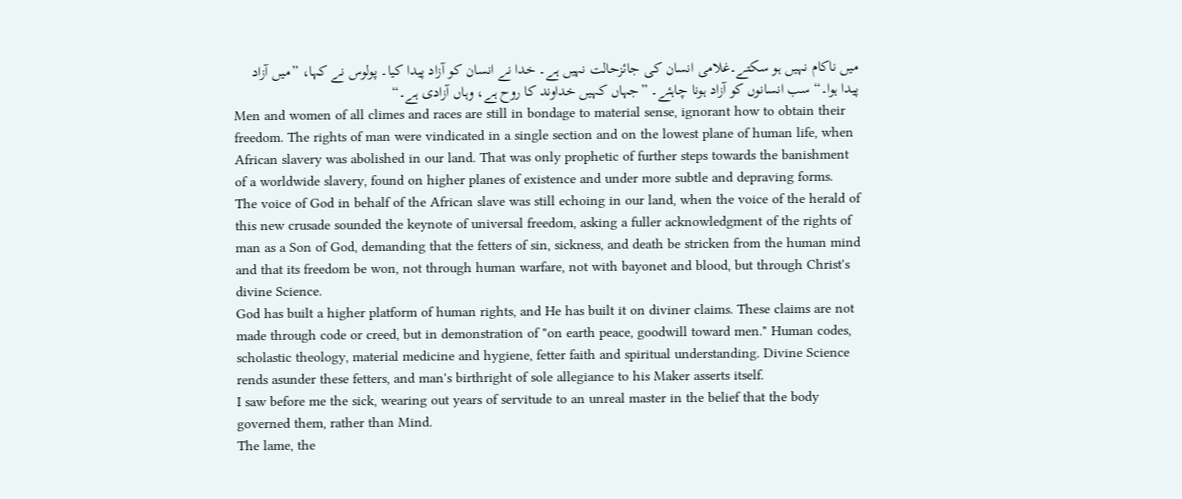میں ناکام نہیں ہو سکتے۔غلامی انسان کی جائزحالت نہیں ہے۔ خدا نے انسان کو آزاد پیدا کیا۔ پولوس نے کہا، ”میں آزاد پیدا ہوا۔“ سب انسانوں کو آزاد ہونا چاہئے۔ ”جہاں کہیں خداوند کا روح ہے، وہاں آزادی ہے۔“
Men and women of all climes and races are still in bondage to material sense, ignorant how to obtain their freedom. The rights of man were vindicated in a single section and on the lowest plane of human life, when African slavery was abolished in our land. That was only prophetic of further steps towards the banishment of a worldwide slavery, found on higher planes of existence and under more subtle and depraving forms.
The voice of God in behalf of the African slave was still echoing in our land, when the voice of the herald of this new crusade sounded the keynote of universal freedom, asking a fuller acknowledgment of the rights of man as a Son of God, demanding that the fetters of sin, sickness, and death be stricken from the human mind and that its freedom be won, not through human warfare, not with bayonet and blood, but through Christ's divine Science.
God has built a higher platform of human rights, and He has built it on diviner claims. These claims are not made through code or creed, but in demonstration of "on earth peace, goodwill toward men." Human codes, scholastic theology, material medicine and hygiene, fetter faith and spiritual understanding. Divine Science rends asunder these fetters, and man's birthright of sole allegiance to his Maker asserts itself.
I saw before me the sick, wearing out years of servitude to an unreal master in the belief that the body governed them, rather than Mind.
The lame, the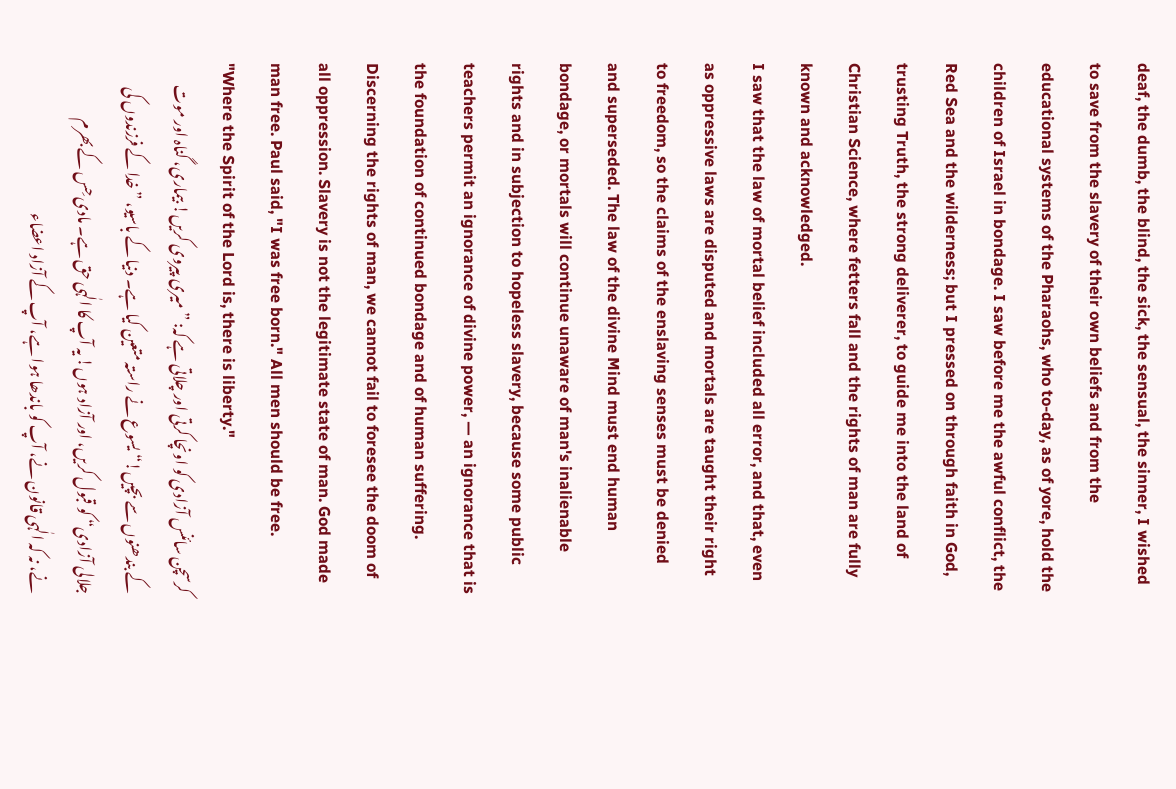deaf, the dumb, the blind, the sick, the sensual, the sinner, I wished to save from the slavery of their own beliefs and from the educational systems of the Pharaohs, who to-day, as of yore, hold the children of Israel in bondage. I saw before me the awful conflict, the Red Sea and the wilderness; but I pressed on through faith in God, trusting Truth, the strong deliverer, to guide me into the land of Christian Science, where fetters fall and the rights of man are fully known and acknowledged.
I saw that the law of mortal belief included all error, and that, even as oppressive laws are disputed and mortals are taught their right to freedom, so the claims of the enslaving senses must be denied and superseded. The law of the divine Mind must end human bondage, or mortals will continue unaware of man's inalienable rights and in subjection to hopeless slavery, because some public teachers permit an ignorance of divine power, — an ignorance that is the foundation of continued bondage and of human suffering.
Discerning the rights of man, we cannot fail to foresee the doom of all oppression. Slavery is not the legitimate state of man. God made man free. Paul said, "I was free born." All men should be free. "Where the Spirit of the Lord is, there is liberty."
کرسچن سائنس آزادی کو اونچا کرتی اور چلاتی ہے کہ: ”میری پیروی کریں! بیماری، گناہ اور موت کے بندھنوں سے بچیں!“ یسوع نے راستہ متعین کیا ہے۔ دنیا کے باسیو، ”خدا کے فرزندوں کی جلالی آزادی“ کو قبول کریں، اور آزاد ہوں! یہ آپ کا الٰہی حق ہے۔ مادی حِس کے بھرم نے، نہ کہ الٰہی قانون نے، آپ کو باندھا ہوا ہے، آپ کے آزاد اعضاء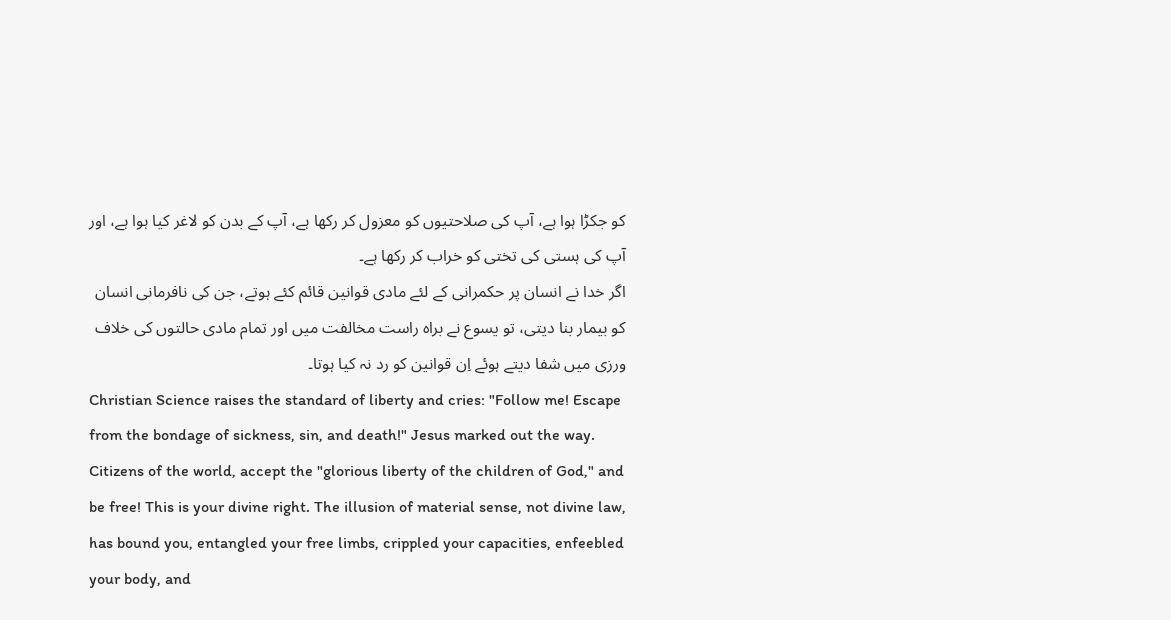کو جکڑا ہوا ہے، آپ کی صلاحتیوں کو معزول کر رکھا ہے، آپ کے بدن کو لاغر کیا ہوا ہے، اور آپ کی ہستی کی تختی کو خراب کر رکھا ہے۔
اگر خدا نے انسان پر حکمرانی کے لئے مادی قوانین قائم کئے ہوتے، جن کی نافرمانی انسان کو بیمار بنا دیتی، تو یسوع نے براہ راست مخالفت میں اور تمام مادی حالتوں کی خلاف ورزی میں شفا دیتے ہوئے اِن قوانین کو رد نہ کیا ہوتا۔
Christian Science raises the standard of liberty and cries: "Follow me! Escape from the bondage of sickness, sin, and death!" Jesus marked out the way. Citizens of the world, accept the "glorious liberty of the children of God," and be free! This is your divine right. The illusion of material sense, not divine law, has bound you, entangled your free limbs, crippled your capacities, enfeebled your body, and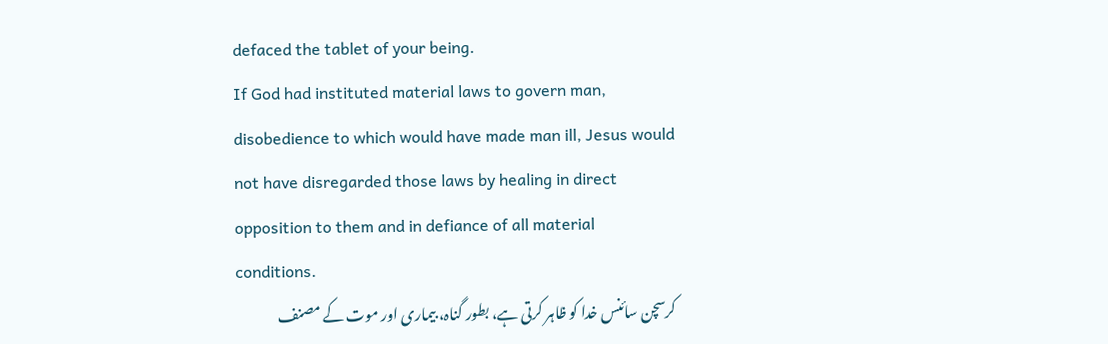defaced the tablet of your being.
If God had instituted material laws to govern man, disobedience to which would have made man ill, Jesus would not have disregarded those laws by healing in direct opposition to them and in defiance of all material conditions.
کرسچن سائنس خدا کو ظاہر کرتی ہے، بطور گناہ، بیماری اور موت کے مصنف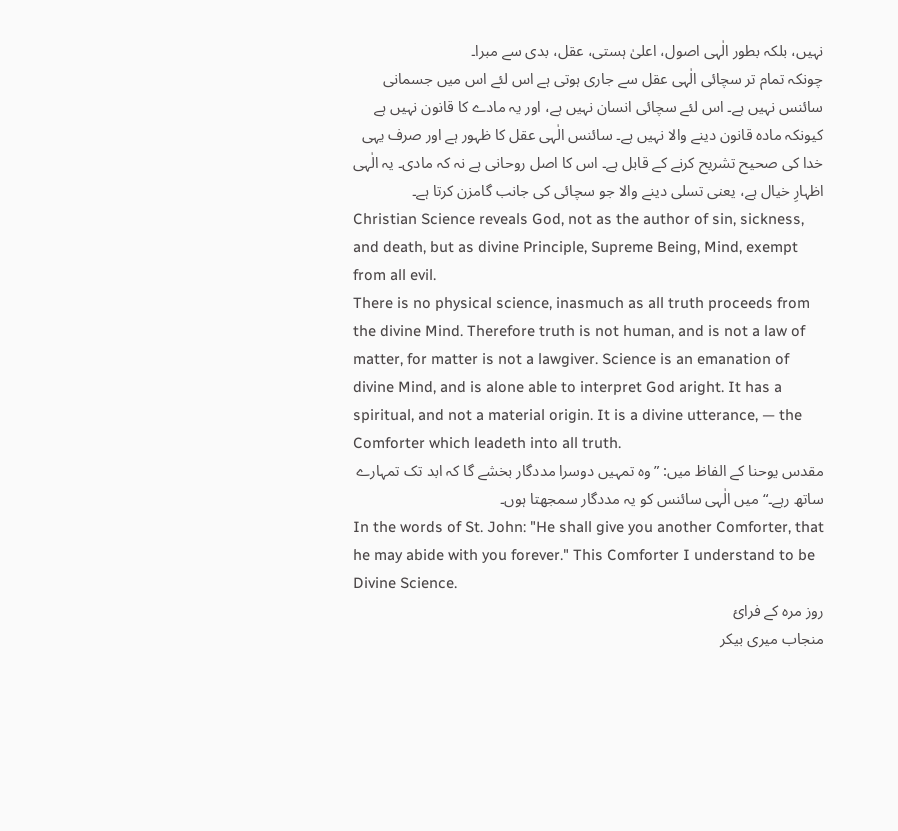نہیں، بلکہ بطور الٰہی اصول، اعلیٰ ہستی، عقل، بدی سے مبرا۔
چونکہ تمام تر سچائی الٰہی عقل سے جاری ہوتی ہے اس لئے اس میں جسمانی سائنس نہیں ہے۔ اس لئے سچائی انسان نہیں ہے، اور یہ مادے کا قانون نہیں ہے کیونکہ مادہ قانون دینے والا نہیں ہے۔ سائنس الٰہی عقل کا ظہور ہے اور صرف یہی خدا کی صحیح تشریح کرنے کے قابل ہے۔ اس کا اصل روحانی ہے نہ کہ مادی۔ یہ الٰہی اظہارِ خیال ہے، یعنی تسلی دینے والا جو سچائی کی جانب گامزن کرتا ہے۔
Christian Science reveals God, not as the author of sin, sickness, and death, but as divine Principle, Supreme Being, Mind, exempt from all evil.
There is no physical science, inasmuch as all truth proceeds from the divine Mind. Therefore truth is not human, and is not a law of matter, for matter is not a lawgiver. Science is an emanation of divine Mind, and is alone able to interpret God aright. It has a spiritual, and not a material origin. It is a divine utterance, — the Comforter which leadeth into all truth.
مقدس یوحنا کے الفاظ میں: ”وہ تمہیں دوسرا مددگار بخشے گا کہ ابد تک تمہارے ساتھ رہے۔“ میں الٰہی سائنس کو یہ مددگار سمجھتا ہوں۔
In the words of St. John: "He shall give you another Comforter, that he may abide with you forever." This Comforter I understand to be Divine Science.
روز مرہ کے فرائ
منجاب میری بیکر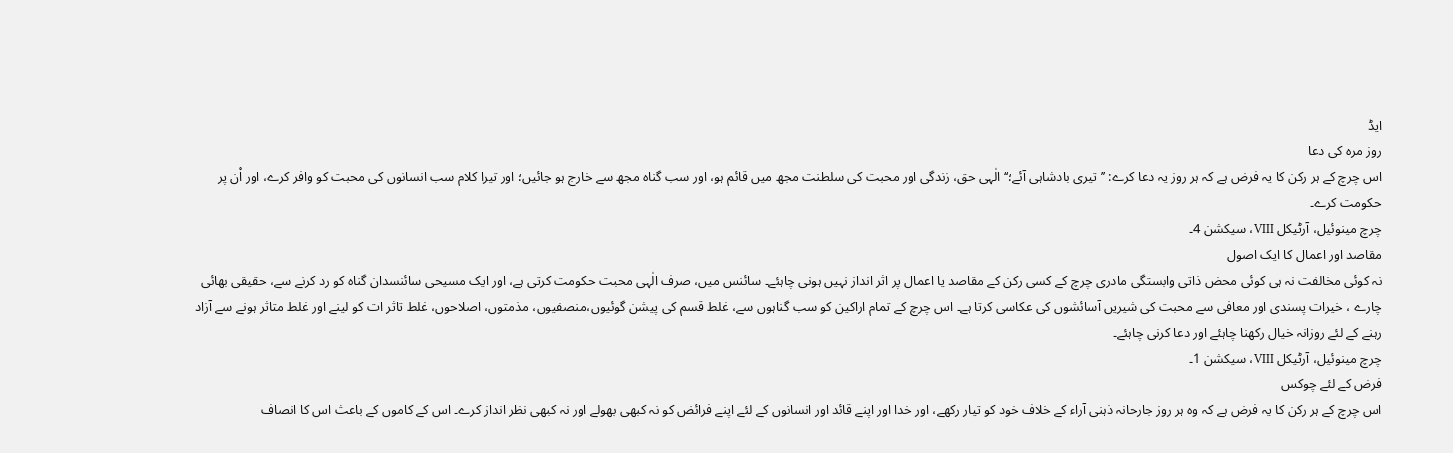ایڈ
روز مرہ کی دعا
اس چرچ کے ہر رکن کا یہ فرض ہے کہ ہر روز یہ دعا کرے: ’’تیری بادشاہی آئے؛‘‘ الٰہی حق، زندگی اور محبت کی سلطنت مجھ میں قائم ہو، اور سب گناہ مجھ سے خارج ہو جائیں؛ اور تیرا کلام سب انسانوں کی محبت کو وافر کرے، اور اْن پر حکومت کرے۔
چرچ مینوئیل، آرٹیکل VIII، سیکشن 4۔
مقاصد اور اعمال کا ایک اصول
نہ کوئی مخالفت نہ ہی کوئی محض ذاتی وابستگی مادری چرچ کے کسی رکن کے مقاصد یا اعمال پر اثر انداز نہیں ہونی چاہئے۔ سائنس میں، صرف الٰہی محبت حکومت کرتی ہے، اور ایک مسیحی سائنسدان گناہ کو رد کرنے سے، حقیقی بھائی چارے ، خیرات پسندی اور معافی سے محبت کی شیریں آسائشوں کی عکاسی کرتا ہے۔ اس چرچ کے تمام اراکین کو سب گناہوں سے، غلط قسم کی پیشن گوئیوں،منصفیوں، مذمتوں، اصلاحوں، غلط تاثر ات کو لینے اور غلط متاثر ہونے سے آزاد رہنے کے لئے روزانہ خیال رکھنا چاہئے اور دعا کرنی چاہئے۔
چرچ مینوئیل، آرٹیکل VIII، سیکشن 1۔
فرض کے لئے چوکس
اس چرچ کے ہر رکن کا یہ فرض ہے کہ وہ ہر روز جارحانہ ذہنی آراء کے خلاف خود کو تیار رکھے، اور خدا اور اپنے قائد اور انسانوں کے لئے اپنے فرائض کو نہ کبھی بھولے اور نہ کبھی نظر انداز کرے۔ اس کے کاموں کے باعث اس کا انصاف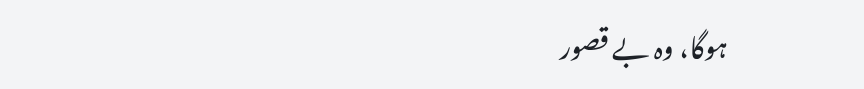ہوگا، وہ بے قصور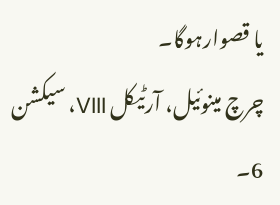یا قصوارہوگا۔
چرچ مینوئیل، آرٹیکل VIII، سیکشن 6۔